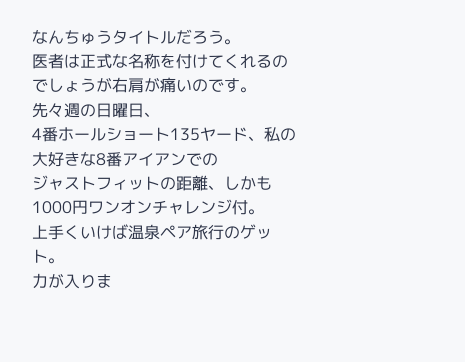なんちゅうタイトルだろう。
医者は正式な名称を付けてくれるのでしょうが右肩が痛いのです。
先々週の日曜日、
4番ホールショート135ヤード、私の大好きな8番アイアンでの
ジャストフィットの距離、しかも1000円ワンオンチャレンジ付。
上手くいけば温泉ペア旅行のゲット。
力が入りま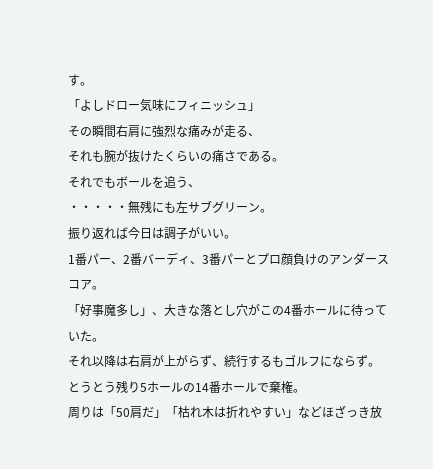す。
「よしドロー気味にフィニッシュ」
その瞬間右肩に強烈な痛みが走る、
それも腕が抜けたくらいの痛さである。
それでもボールを追う、
・・・・・無残にも左サブグリーン。
振り返れば今日は調子がいい。
1番パー、2番バーディ、3番パーとプロ顔負けのアンダースコア。
「好事魔多し」、大きな落とし穴がこの4番ホールに待っていた。
それ以降は右肩が上がらず、続行するもゴルフにならず。
とうとう残り5ホールの14番ホールで棄権。
周りは「50肩だ」「枯れ木は折れやすい」などほざっき放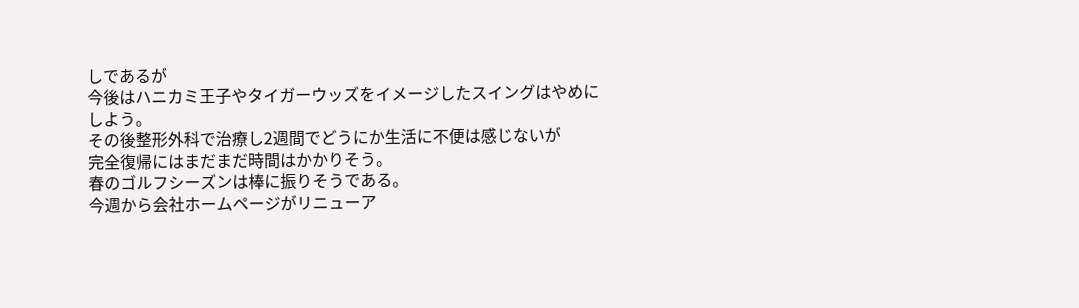しであるが
今後はハニカミ王子やタイガーウッズをイメージしたスイングはやめに
しよう。
その後整形外科で治療し2週間でどうにか生活に不便は感じないが
完全復帰にはまだまだ時間はかかりそう。
春のゴルフシーズンは棒に振りそうである。
今週から会社ホームページがリニューア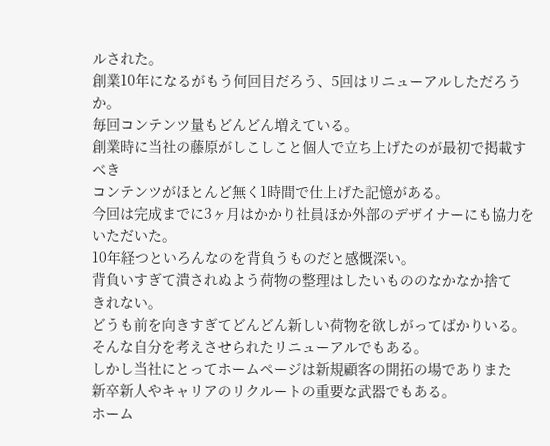ルされた。
創業10年になるがもう何回目だろう、5回はリニューアルしただろうか。
毎回コンテンツ量もどんどん増えている。
創業時に当社の藤原がしこしこと個人で立ち上げたのが最初で掲載すべき
コンテンツがほとんど無く1時間で仕上げた記憶がある。
今回は完成までに3ヶ月はかかり社員ほか外部のデザイナーにも協力を
いただいた。
10年経つといろんなのを背負うものだと感慨深い。
背負いすぎて潰されぬよう荷物の整理はしたいもののなかなか捨て
きれない。
どうも前を向きすぎてどんどん新しい荷物を欲しがってばかりいる。
そんな自分を考えさせられたリニューアルでもある。
しかし当社にとってホームページは新規顧客の開拓の場でありまた
新卒新人やキャリアのリクルートの重要な武器でもある。
ホーム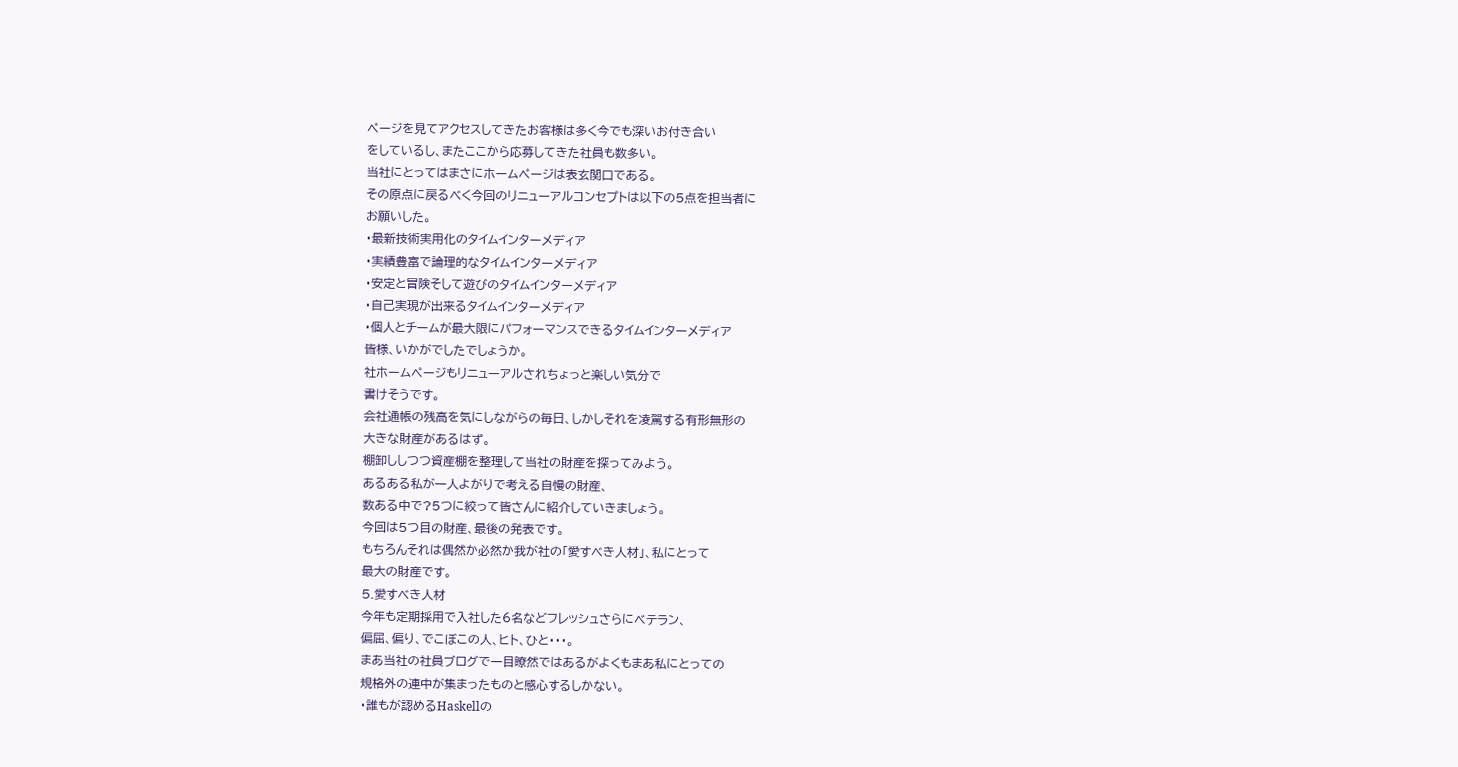ページを見てアクセスしてきたお客様は多く今でも深いお付き合い
をしているし、またここから応募してきた社員も数多い。
当社にとってはまさにホームページは表玄関口である。
その原点に戻るべく今回のリニューアルコンセプトは以下の5点を担当者に
お願いした。
・最新技術実用化のタイムインターメディア
・実績豊富で論理的なタイムインターメディア
・安定と冒険そして遊びのタイムインターメディア
・自己実現が出来るタイムインターメディア
・個人とチームが最大限にパフォーマンスできるタイムインターメディア
皆様、いかがでしたでしょうか。
社ホームページもリニューアルされちょっと楽しい気分で
書けそうです。
会社通帳の残高を気にしながらの毎日、しかしそれを凌駕する有形無形の
大きな財産があるはず。
棚卸ししつつ資産棚を整理して当社の財産を探ってみよう。
あるある私が一人よがりで考える自慢の財産、
数ある中で?5つに絞って皆さんに紹介していきましょう。
今回は5つ目の財産、最後の発表です。
もちろんそれは偶然か必然か我が社の「愛すべき人材」、私にとって
最大の財産です。
5.愛すべき人材
今年も定期採用で入社した6名などフレッシュさらにベテラン、
偏屈、偏り、でこぼこの人、ヒト、ひと・・・。
まあ当社の社員ブログで一目瞭然ではあるがよくもまあ私にとっての
規格外の連中が集まったものと感心するしかない。
・誰もが認めるHaskellの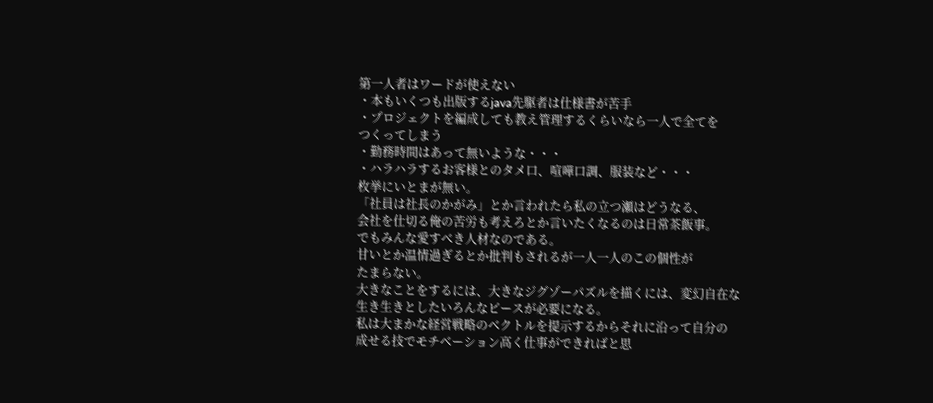第一人者はワードが使えない
・本もいくつも出版するjava先駆者は仕様書が苦手
・プロジェクトを編成しても教え管理するくらいなら一人で全てを
つくってしまう
・勤務時間はあって無いような・・・
・ハラハラするお客様とのタメ口、喧嘩口調、服装など・・・
枚挙にいとまが無い。
「社員は社長のかがみ」とか言われたら私の立つ瀬はどうなる、
会社を仕切る俺の苦労も考えろとか言いたくなるのは日常茶飯事。
でもみんな愛すべき人材なのである。
甘いとか温情過ぎるとか批判もされるが一人一人のこの個性が
たまらない。
大きなことをするには、大きなジグゾーパズルを描くには、変幻自在な
生き生きとしたいろんなピースが必要になる。
私は大まかな経営戦略のベクトルを提示するからそれに沿って自分の
成せる技でモチベーション高く仕事ができればと思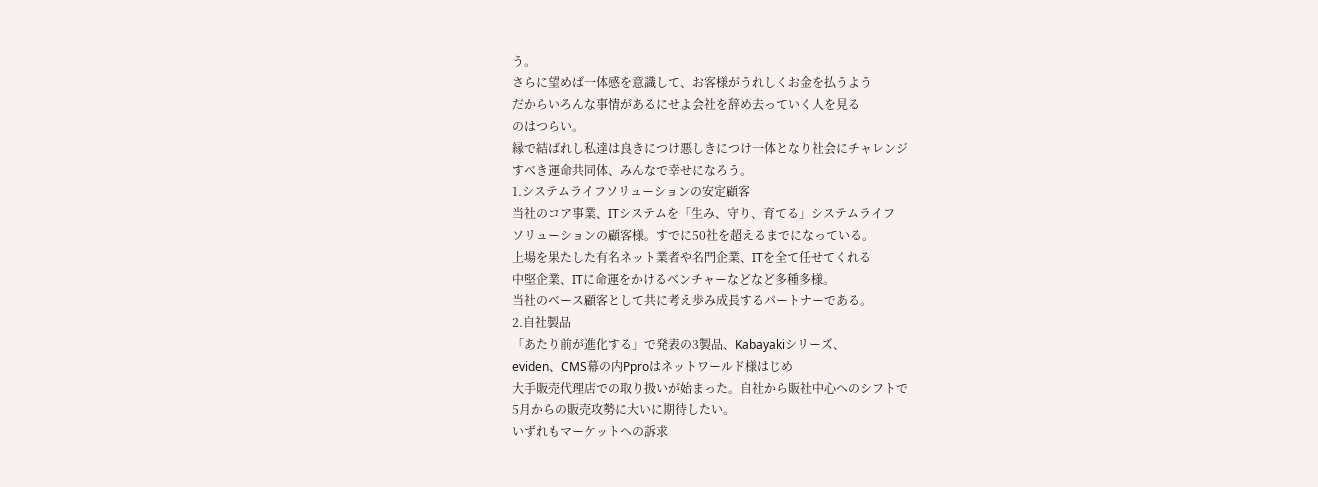う。
さらに望めば一体感を意識して、お客様がうれしくお金を払うよう
だからいろんな事情があるにせよ会社を辞め去っていく人を見る
のはつらい。
縁で結ばれし私達は良きにつけ悪しきにつけ一体となり社会にチャレンジ
すべき運命共同体、みんなで幸せになろう。
1.システムライフソリューションの安定顧客
当社のコア事業、ITシステムを「生み、守り、育てる」システムライフ
ソリューションの顧客様。すでに50社を超えるまでになっている。
上場を果たした有名ネット業者や名門企業、ITを全て任せてくれる
中堅企業、ITに命運をかけるベンチャーなどなど多種多様。
当社のベース顧客として共に考え歩み成長するパートナーである。
2.自社製品
「あたり前が進化する」で発表の3製品、Kabayakiシリーズ、
eviden、CMS幕の内Pproはネットワールド様はじめ
大手販売代理店での取り扱いが始まった。自社から販社中心へのシフトで
5月からの販売攻勢に大いに期待したい。
いずれもマーケットへの訴求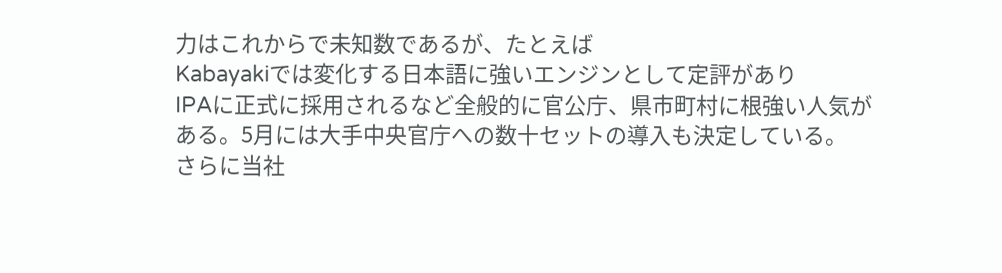力はこれからで未知数であるが、たとえば
Kabayakiでは変化する日本語に強いエンジンとして定評があり
IPAに正式に採用されるなど全般的に官公庁、県市町村に根強い人気が
ある。5月には大手中央官庁への数十セットの導入も決定している。
さらに当社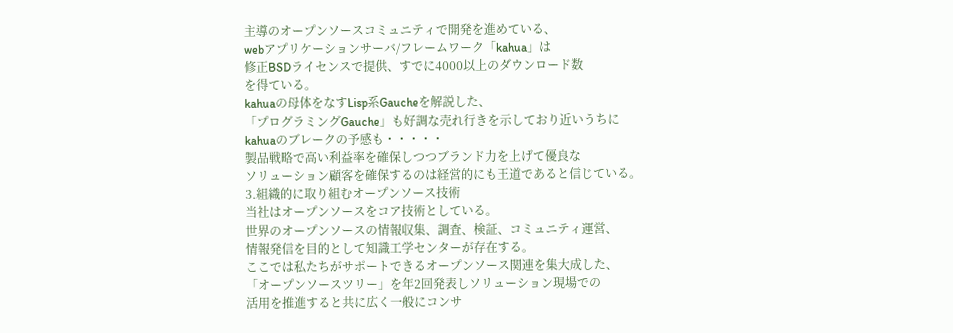主導のオープンソースコミュニティで開発を進めている、
webアプリケーションサーバ/フレームワーク「kahua」は
修正BSDライセンスで提供、すでに4000以上のダウンロード数
を得ている。
kahuaの母体をなすLisp系Gaucheを解説した、
「プログラミングGauche」も好調な売れ行きを示しており近いうちに
kahuaのブレークの予感も・・・・・
製品戦略で高い利益率を確保しつつブランド力を上げて優良な
ソリューション顧客を確保するのは経営的にも王道であると信じている。
3.組織的に取り組むオープンソース技術
当社はオープンソースをコア技術としている。
世界のオープンソースの情報収集、調査、検証、コミュニティ運営、
情報発信を目的として知識工学センターが存在する。
ここでは私たちがサポートできるオープンソース関連を集大成した、
「オープンソースツリー」を年2回発表しソリューション現場での
活用を推進すると共に広く一般にコンサ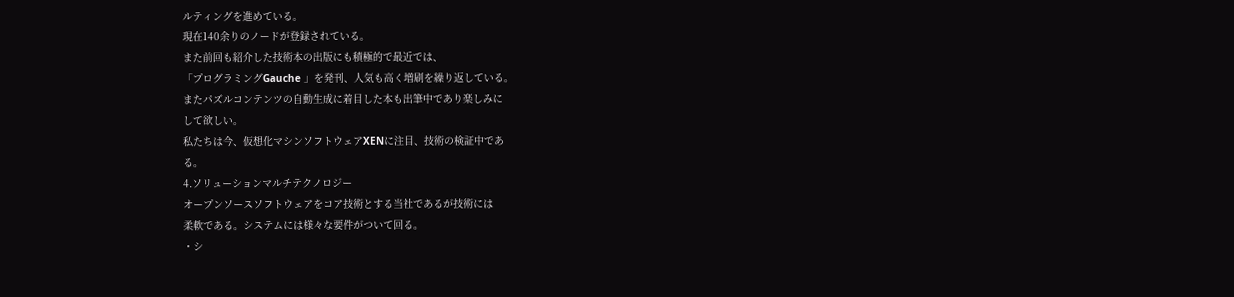ルティングを進めている。
現在140余りのノードが登録されている。
また前回も紹介した技術本の出版にも積極的で最近では、
「プログラミングGauche 」を発刊、人気も高く増刷を繰り返している。
またパズルコンテンツの自動生成に着目した本も出筆中であり楽しみに
して欲しい。
私たちは今、仮想化マシンソフトウェアXENに注目、技術の検証中であ
る。
4.ソリューションマルチテクノロジー
オープンソースソフトウェアをコア技術とする当社であるが技術には
柔軟である。システムには様々な要件がついて回る。
・シ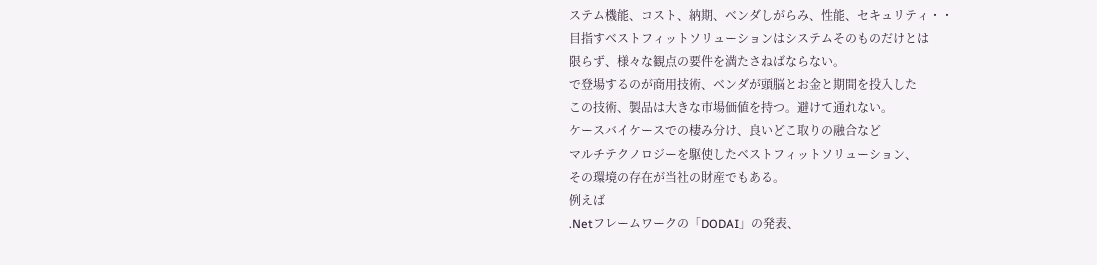ステム機能、コスト、納期、ベンダしがらみ、性能、セキュリティ・・
目指すベストフィットソリューションはシステムそのものだけとは
限らず、様々な観点の要件を満たさねばならない。
で登場するのが商用技術、ベンダが頭脳とお金と期間を投入した
この技術、製品は大きな市場価値を持つ。避けて通れない。
ケースバイケースでの棲み分け、良いどこ取りの融合など
マルチテクノロジーを駆使したベストフィットソリューション、
その環境の存在が当社の財産でもある。
例えば
.Netフレームワークの「DODAI」の発表、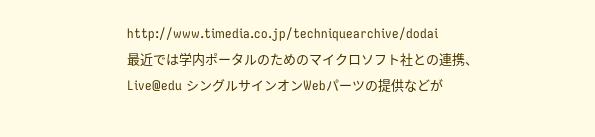http://www.timedia.co.jp/techniquearchive/dodai
最近では学内ポータルのためのマイクロソフト社との連携、
Live@edu シングルサインオンWebパーツの提供などが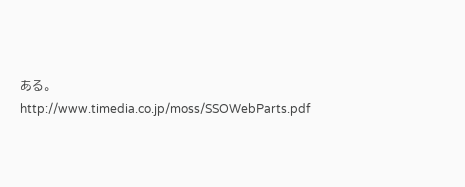ある。
http://www.timedia.co.jp/moss/SSOWebParts.pdf